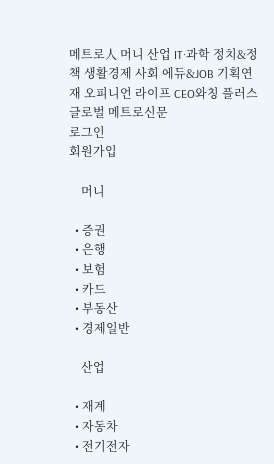메트로人 머니 산업 IT·과학 정치&정책 생활경제 사회 에듀&JOB 기획연재 오피니언 라이프 CEO와칭 플러스
글로벌 메트로신문
로그인
회원가입

    머니

  • 증권
  • 은행
  • 보험
  • 카드
  • 부동산
  • 경제일반

    산업

  • 재계
  • 자동차
  • 전기전자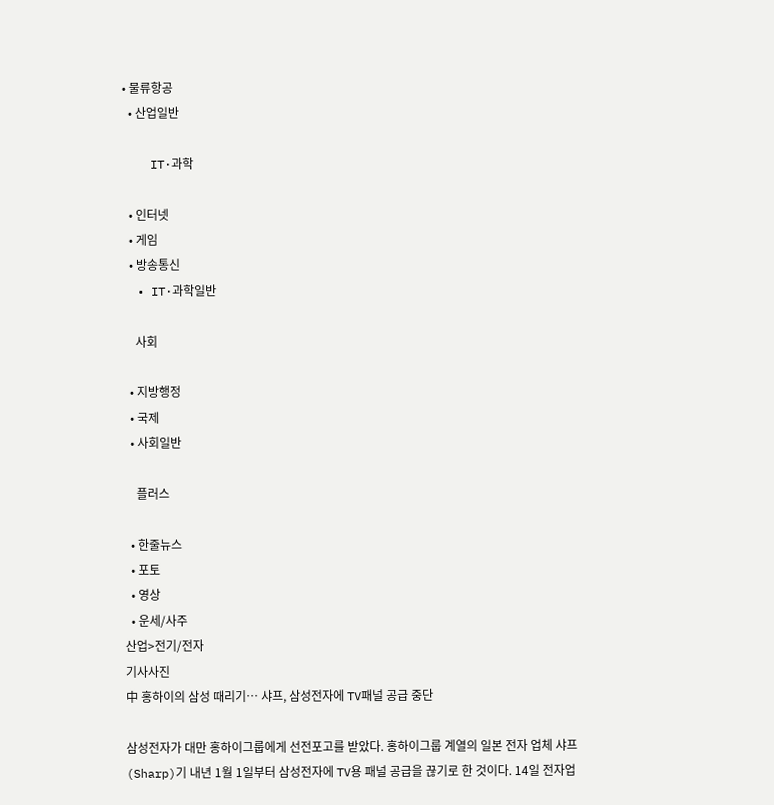• 물류항공
  • 산업일반

    IT·과학

  • 인터넷
  • 게임
  • 방송통신
  • IT·과학일반

    사회

  • 지방행정
  • 국제
  • 사회일반

    플러스

  • 한줄뉴스
  • 포토
  • 영상
  • 운세/사주
산업>전기/전자
기사사진
中 홍하이의 삼성 때리기… 샤프, 삼성전자에 TV패널 공급 중단

삼성전자가 대만 홍하이그룹에게 선전포고를 받았다. 홍하이그룹 계열의 일본 전자 업체 샤프(Sharp)기 내년 1월 1일부터 삼성전자에 TV용 패널 공급을 끊기로 한 것이다. 14일 전자업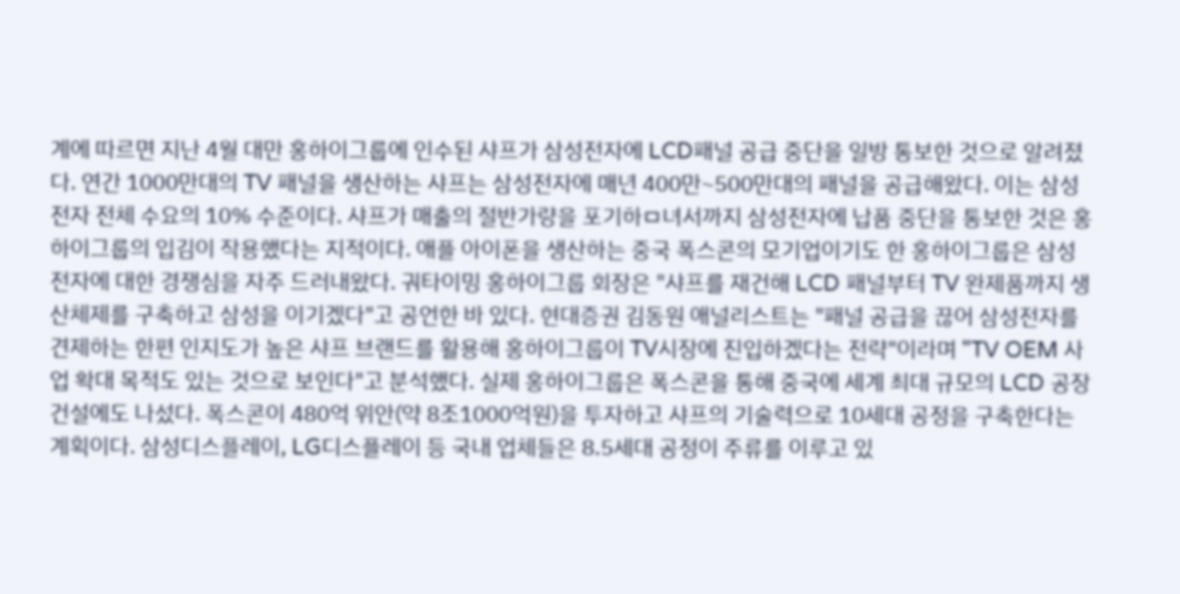계에 따르면 지난 4월 대만 홍하이그룹에 인수된 샤프가 삼성전자에 LCD패널 공급 중단을 일방 통보한 것으로 알려졌다. 연간 1000만대의 TV 패널을 생산하는 샤프는 삼성전자에 매년 400만~500만대의 패널을 공급해왔다. 이는 삼성전자 전체 수요의 10% 수준이다. 샤프가 매출의 절반가량을 포기하ㅁ녀서까지 삼성전자에 납품 중단을 통보한 것은 홍하이그룹의 입김이 작용했다는 지적이다. 애플 아이폰을 생산하는 중국 폭스콘의 모기업이기도 한 홍하이그룹은 삼성전자에 대한 경쟁심을 자주 드러내왔다. 궈타이밍 홍하이그룹 회장은 "샤프를 재건해 LCD 패널부터 TV 완제품까지 생산체제를 구축하고 삼성을 이기겠다"고 공언한 바 있다. 현대증권 김동원 애널리스트는 "패널 공급을 끊어 삼성전자를 견제하는 한편 인지도가 높은 샤프 브랜드를 활용해 홍하이그룹이 TV시장에 진입하겠다는 전략"이라며 "TV OEM 사업 확대 목적도 있는 것으로 보인다"고 분석했다. 실제 홍하이그룹은 폭스콘을 통해 중국에 세계 최대 규모의 LCD 공장 건설에도 나섰다. 폭스콘이 480억 위안(약 8조1000억원)을 투자하고 샤프의 기술력으로 10세대 공정을 구축한다는 계획이다. 삼성디스플레이, LG디스플레이 등 국내 업체들은 8.5세대 공정이 주류를 이루고 있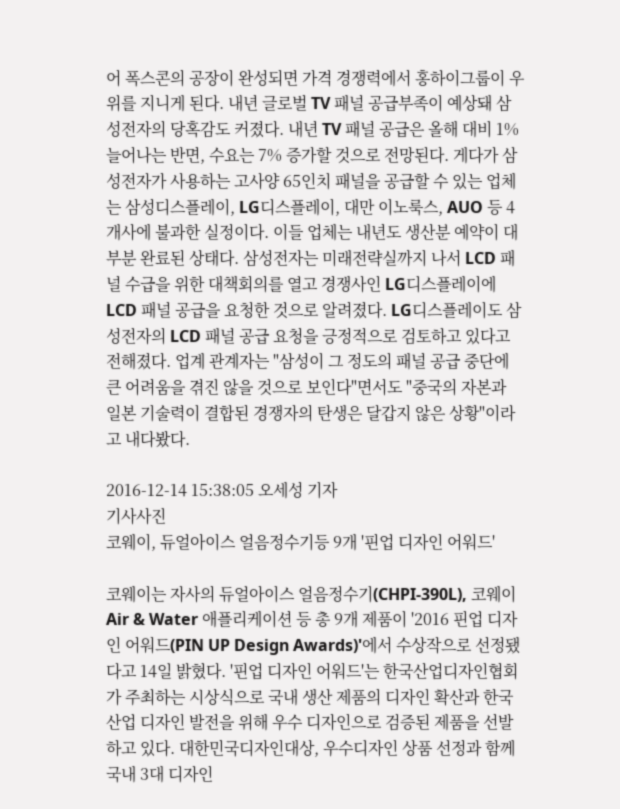어 폭스콘의 공장이 완성되면 가격 경쟁력에서 홍하이그룹이 우위를 지니게 된다. 내년 글로벌 TV 패널 공급부족이 예상돼 삼성전자의 당혹감도 커졌다. 내년 TV 패널 공급은 올해 대비 1% 늘어나는 반면, 수요는 7% 증가할 것으로 전망된다. 게다가 삼성전자가 사용하는 고사양 65인치 패널을 공급할 수 있는 업체는 삼성디스플레이, LG디스플레이, 대만 이노룩스, AUO 등 4개사에 불과한 실정이다. 이들 업체는 내년도 생산분 예약이 대부분 완료된 상태다. 삼성전자는 미래전략실까지 나서 LCD 패널 수급을 위한 대책회의를 열고 경쟁사인 LG디스플레이에 LCD 패널 공급을 요청한 것으로 알려졌다. LG디스플레이도 삼성전자의 LCD 패널 공급 요청을 긍정적으로 검토하고 있다고 전해졌다. 업계 관계자는 "삼성이 그 정도의 패널 공급 중단에 큰 어려움을 겪진 않을 것으로 보인다"면서도 "중국의 자본과 일본 기술력이 결합된 경쟁자의 탄생은 달갑지 않은 상황"이라고 내다봤다.

2016-12-14 15:38:05 오세성 기자
기사사진
코웨이, 듀얼아이스 얼음정수기등 9개 '핀업 디자인 어워드'

코웨이는 자사의 듀얼아이스 얼음정수기(CHPI-390L), 코웨이 Air & Water 애플리케이션 등 총 9개 제품이 '2016 핀업 디자인 어워드(PIN UP Design Awards)'에서 수상작으로 선정됐다고 14일 밝혔다. '핀업 디자인 어워드'는 한국산업디자인협회가 주최하는 시상식으로 국내 생산 제품의 디자인 확산과 한국 산업 디자인 발전을 위해 우수 디자인으로 검증된 제품을 선발하고 있다. 대한민국디자인대상, 우수디자인 상품 선정과 함께 국내 3대 디자인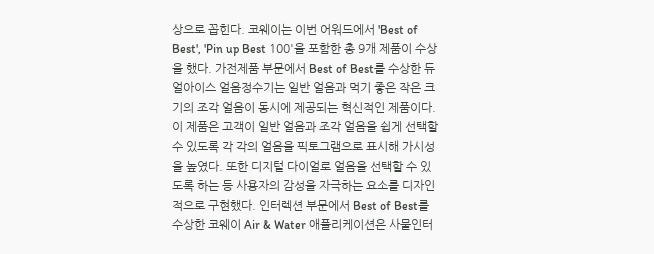상으로 꼽힌다. 코웨이는 이번 어워드에서 'Best of Best', 'Pin up Best 100'을 포함한 총 9개 제품이 수상을 했다. 가전제품 부문에서 Best of Best를 수상한 듀얼아이스 얼음정수기는 일반 얼음과 먹기 좋은 작은 크기의 조각 얼음이 동시에 제공되는 혁신적인 제품이다. 이 제품은 고객이 일반 얼음과 조각 얼음을 쉽게 선택할 수 있도록 각 각의 얼음을 픽토그램으로 표시해 가시성을 높였다. 또한 디지털 다이얼로 얼음을 선택할 수 있도록 하는 등 사용자의 감성을 자극하는 요소를 디자인적으로 구현했다. 인터렉션 부문에서 Best of Best를 수상한 코웨이 Air & Water 애플리케이션은 사물인터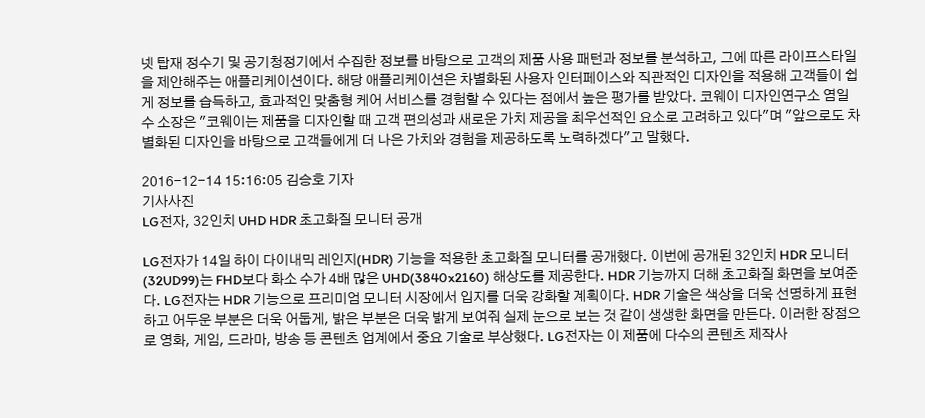넷 탑재 정수기 및 공기청정기에서 수집한 정보를 바탕으로 고객의 제품 사용 패턴과 정보를 분석하고, 그에 따른 라이프스타일을 제안해주는 애플리케이션이다. 해당 애플리케이션은 차별화된 사용자 인터페이스와 직관적인 디자인을 적용해 고객들이 쉽게 정보를 습득하고, 효과적인 맞춤형 케어 서비스를 경험할 수 있다는 점에서 높은 평가를 받았다. 코웨이 디자인연구소 염일수 소장은 "코웨이는 제품을 디자인할 때 고객 편의성과 새로운 가치 제공을 최우선적인 요소로 고려하고 있다"며 "앞으로도 차별화된 디자인을 바탕으로 고객들에게 더 나은 가치와 경험을 제공하도록 노력하겠다"고 말했다.

2016-12-14 15:16:05 김승호 기자
기사사진
LG전자, 32인치 UHD HDR 초고화질 모니터 공개

LG전자가 14일 하이 다이내믹 레인지(HDR) 기능을 적용한 초고화질 모니터를 공개했다. 이번에 공개된 32인치 HDR 모니터(32UD99)는 FHD보다 화소 수가 4배 많은 UHD(3840x2160) 해상도를 제공한다. HDR 기능까지 더해 초고화질 화면을 보여준다. LG전자는 HDR 기능으로 프리미엄 모니터 시장에서 입지를 더욱 강화할 계획이다. HDR 기술은 색상을 더욱 선명하게 표현하고 어두운 부분은 더욱 어둡게, 밝은 부분은 더욱 밝게 보여줘 실제 눈으로 보는 것 같이 생생한 화면을 만든다. 이러한 장점으로 영화, 게임, 드라마, 방송 등 콘텐츠 업계에서 중요 기술로 부상했다. LG전자는 이 제품에 다수의 콘텐츠 제작사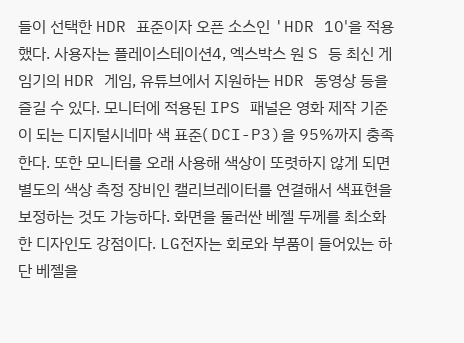들이 선택한 HDR 표준이자 오픈 소스인 'HDR 10'을 적용했다. 사용자는 플레이스테이션4, 엑스박스 원 S 등 최신 게임기의 HDR 게임, 유튜브에서 지원하는 HDR 동영상 등을 즐길 수 있다. 모니터에 적용된 IPS 패널은 영화 제작 기준이 되는 디지털시네마 색 표준( DCI-P3)을 95%까지 충족한다. 또한 모니터를 오래 사용해 색상이 또렷하지 않게 되면 별도의 색상 측정 장비인 캘리브레이터를 연결해서 색표현을 보정하는 것도 가능하다. 화면을 둘러싼 베젤 두께를 최소화한 디자인도 강점이다. LG전자는 회로와 부품이 들어있는 하단 베젤을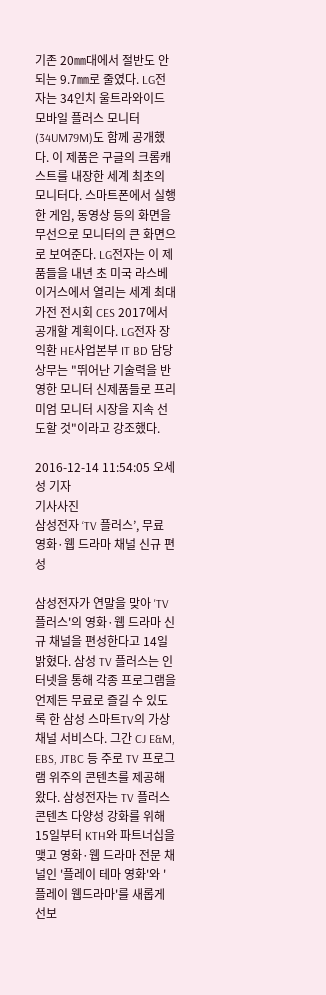기존 20㎜대에서 절반도 안 되는 9.7㎜로 줄였다. LG전자는 34인치 울트라와이드 모바일 플러스 모니터(34UM79M)도 함께 공개했다. 이 제품은 구글의 크롬캐스트를 내장한 세계 최초의 모니터다. 스마트폰에서 실행한 게임, 동영상 등의 화면을 무선으로 모니터의 큰 화면으로 보여준다. LG전자는 이 제품들을 내년 초 미국 라스베이거스에서 열리는 세계 최대 가전 전시회 CES 2017에서 공개할 계획이다. LG전자 장익환 HE사업본부 IT BD 담당 상무는 "뛰어난 기술력을 반영한 모니터 신제품들로 프리미엄 모니터 시장을 지속 선도할 것"이라고 강조했다.

2016-12-14 11:54:05 오세성 기자
기사사진
삼성전자 ‘TV 플러스’, 무료 영화·웹 드라마 채널 신규 편성

삼성전자가 연말을 맞아 'TV 플러스'의 영화·웹 드라마 신규 채널을 편성한다고 14일 밝혔다. 삼성 TV 플러스는 인터넷을 통해 각종 프로그램을 언제든 무료로 즐길 수 있도록 한 삼성 스마트TV의 가상 채널 서비스다. 그간 CJ E&M, EBS, JTBC 등 주로 TV 프로그램 위주의 콘텐츠를 제공해 왔다. 삼성전자는 TV 플러스 콘텐츠 다양성 강화를 위해 15일부터 KTH와 파트너십을 맺고 영화·웹 드라마 전문 채널인 '플레이 테마 영화'와 '플레이 웹드라마'를 새롭게 선보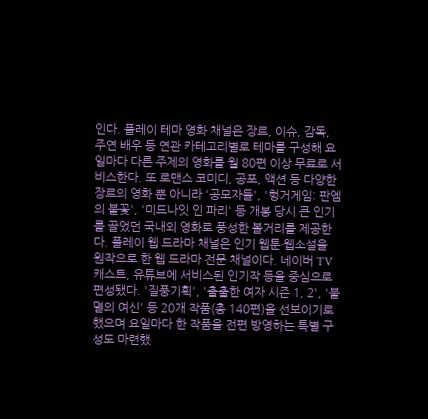인다. 플레이 테마 영화 채널은 장르, 이슈, 감독, 주연 배우 등 연관 카테고리별로 테마를 구성해 요일마다 다른 주제의 영화를 월 80편 이상 무료로 서비스한다. 또 로맨스 코미디, 공포, 액션 등 다양한 장르의 영화 뿐 아니라 '공모자들', '헝거게임: 판엠의 불꽃', '미드나잇 인 파리' 등 개봉 당시 큰 인기를 끌었던 국내외 영화로 풍성한 볼거리를 제공한다. 플레이 웹 드라마 채널은 인기 웹툰·웹소설을 원작으로 한 웹 드라마 전문 채널이다. 네이버 TV 캐스트, 유튜브에 서비스된 인기작 등을 중심으로 편성됐다. '질풍기획', '출출한 여자 시즌 1, 2', '불멸의 여신' 등 20개 작품(총 140편)을 선보이기로 했으며 요일마다 한 작품을 전편 방영하는 특별 구성도 마련했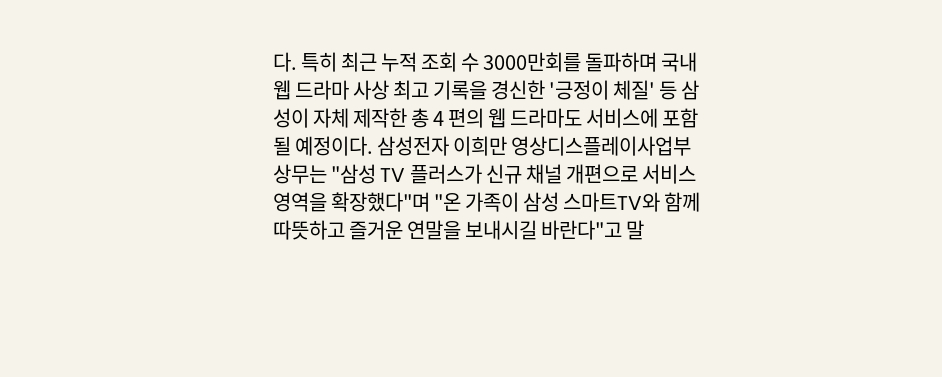다. 특히 최근 누적 조회 수 3000만회를 돌파하며 국내 웹 드라마 사상 최고 기록을 경신한 '긍정이 체질' 등 삼성이 자체 제작한 총 4 편의 웹 드라마도 서비스에 포함될 예정이다. 삼성전자 이희만 영상디스플레이사업부 상무는 "삼성 TV 플러스가 신규 채널 개편으로 서비스 영역을 확장했다"며 "온 가족이 삼성 스마트TV와 함께 따뜻하고 즐거운 연말을 보내시길 바란다"고 말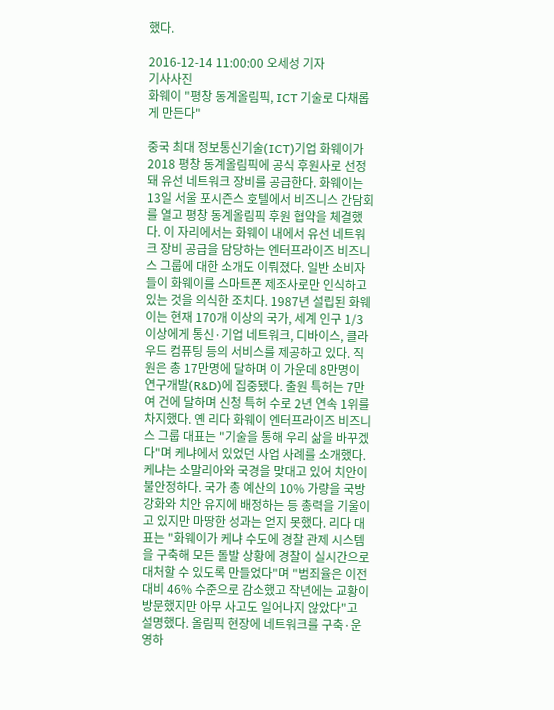했다.

2016-12-14 11:00:00 오세성 기자
기사사진
화웨이 "평창 동계올림픽, ICT 기술로 다채롭게 만든다"

중국 최대 정보통신기술(ICT)기업 화웨이가 2018 평창 동계올림픽에 공식 후원사로 선정돼 유선 네트워크 장비를 공급한다. 화웨이는 13일 서울 포시즌스 호텔에서 비즈니스 간담회를 열고 평창 동계올림픽 후원 협약을 체결했다. 이 자리에서는 화웨이 내에서 유선 네트워크 장비 공급을 담당하는 엔터프라이즈 비즈니스 그룹에 대한 소개도 이뤄졌다. 일반 소비자들이 화웨이를 스마트폰 제조사로만 인식하고 있는 것을 의식한 조치다. 1987년 설립된 화웨이는 현재 170개 이상의 국가, 세계 인구 1/3 이상에게 통신·기업 네트워크, 디바이스, 클라우드 컴퓨팅 등의 서비스를 제공하고 있다. 직원은 총 17만명에 달하며 이 가운데 8만명이 연구개발(R&D)에 집중됐다. 출원 특허는 7만여 건에 달하며 신청 특허 수로 2년 연속 1위를 차지했다. 옌 리다 화웨이 엔터프라이즈 비즈니스 그룹 대표는 "기술을 통해 우리 삶을 바꾸겠다"며 케냐에서 있었던 사업 사례를 소개했다. 케냐는 소말리아와 국경을 맞대고 있어 치안이 불안정하다. 국가 총 예산의 10% 가량을 국방 강화와 치안 유지에 배정하는 등 총력을 기울이고 있지만 마땅한 성과는 얻지 못했다. 리다 대표는 "화웨이가 케냐 수도에 경찰 관제 시스템을 구축해 모든 돌발 상황에 경찰이 실시간으로 대처할 수 있도록 만들었다"며 "범죄율은 이전 대비 46% 수준으로 감소했고 작년에는 교황이 방문했지만 아무 사고도 일어나지 않았다"고 설명했다. 올림픽 현장에 네트워크를 구축·운영하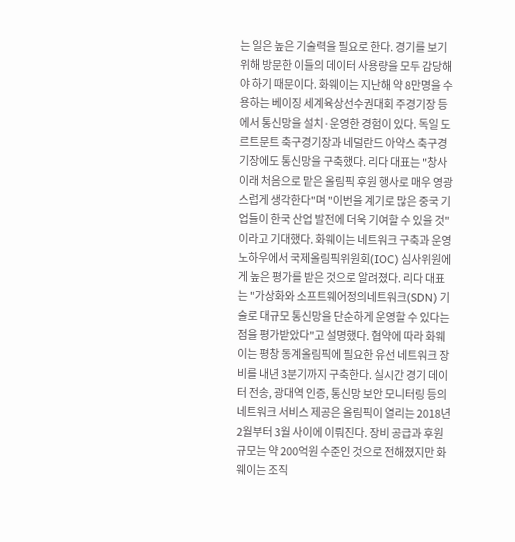는 일은 높은 기술력을 필요로 한다. 경기를 보기 위해 방문한 이들의 데이터 사용량을 모두 감당해야 하기 때문이다. 화웨이는 지난해 약 8만명을 수용하는 베이징 세계육상선수권대회 주경기장 등에서 통신망을 설치·운영한 경험이 있다. 독일 도르트문트 축구경기장과 네덜란드 아약스 축구경기장에도 통신망을 구축했다. 리다 대표는 "창사 이래 처음으로 맡은 올림픽 후원 행사로 매우 영광스럽게 생각한다"며 "이번을 계기로 많은 중국 기업들이 한국 산업 발전에 더욱 기여할 수 있을 것"이라고 기대했다. 화웨이는 네트워크 구축과 운영 노하우에서 국제올림픽위원회(IOC) 심사위원에게 높은 평가를 받은 것으로 알려졌다. 리다 대표는 "가상화와 소프트웨어정의네트워크(SDN) 기술로 대규모 통신망을 단순하게 운영할 수 있다는 점을 평가받았다"고 설명했다. 협약에 따라 화웨이는 평창 동계올림픽에 필요한 유선 네트워크 장비를 내년 3분기까지 구축한다. 실시간 경기 데이터 전송, 광대역 인증, 통신망 보안 모니터링 등의 네트워크 서비스 제공은 올림픽이 열리는 2018년 2월부터 3월 사이에 이뤄진다. 장비 공급과 후원 규모는 약 200억원 수준인 것으로 전해졌지만 화웨이는 조직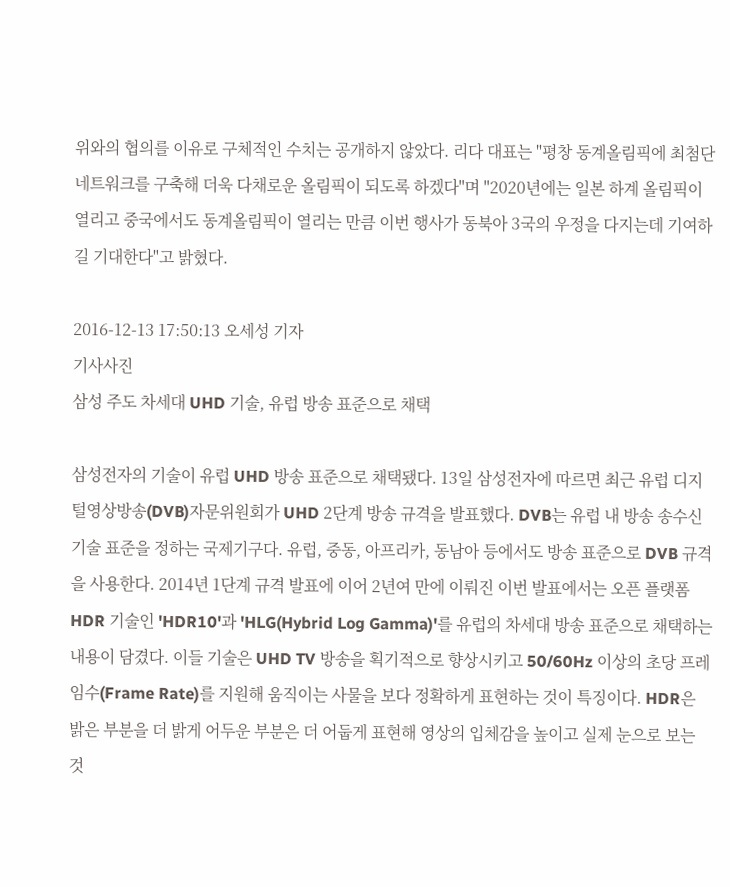위와의 협의를 이유로 구체적인 수치는 공개하지 않았다. 리다 대표는 "평창 동계올림픽에 최첨단 네트워크를 구축해 더욱 다채로운 올림픽이 되도록 하겠다"며 "2020년에는 일본 하계 올림픽이 열리고 중국에서도 동계올림픽이 열리는 만큼 이번 행사가 동북아 3국의 우정을 다지는데 기여하길 기대한다"고 밝혔다.

2016-12-13 17:50:13 오세성 기자
기사사진
삼성 주도 차세대 UHD 기술, 유럽 방송 표준으로 채택

삼성전자의 기술이 유럽 UHD 방송 표준으로 채택됐다. 13일 삼성전자에 따르면 최근 유럽 디지털영상방송(DVB)자문위원회가 UHD 2단계 방송 규격을 발표했다. DVB는 유럽 내 방송 송수신 기술 표준을 정하는 국제기구다. 유럽, 중동, 아프리카, 동남아 등에서도 방송 표준으로 DVB 규격을 사용한다. 2014년 1단계 규격 발표에 이어 2년여 만에 이뤄진 이번 발표에서는 오픈 플랫폼 HDR 기술인 'HDR10'과 'HLG(Hybrid Log Gamma)'를 유럽의 차세대 방송 표준으로 채택하는 내용이 담겼다. 이들 기술은 UHD TV 방송을 획기적으로 향상시키고 50/60Hz 이상의 초당 프레임수(Frame Rate)를 지원해 움직이는 사물을 보다 정확하게 표현하는 것이 특징이다. HDR은 밝은 부분을 더 밝게 어두운 부분은 더 어둡게 표현해 영상의 입체감을 높이고 실제 눈으로 보는 것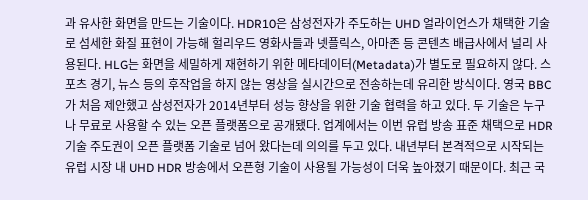과 유사한 화면을 만드는 기술이다. HDR10은 삼성전자가 주도하는 UHD 얼라이언스가 채택한 기술로 섬세한 화질 표현이 가능해 헐리우드 영화사들과 넷플릭스, 아마존 등 콘텐츠 배급사에서 널리 사용된다. HLG는 화면을 세밀하게 재현하기 위한 메타데이터(Metadata)가 별도로 필요하지 않다. 스포츠 경기, 뉴스 등의 후작업을 하지 않는 영상을 실시간으로 전송하는데 유리한 방식이다. 영국 BBC가 처음 제안했고 삼성전자가 2014년부터 성능 향상을 위한 기술 협력을 하고 있다. 두 기술은 누구나 무료로 사용할 수 있는 오픈 플랫폼으로 공개됐다. 업계에서는 이번 유럽 방송 표준 채택으로 HDR 기술 주도권이 오픈 플랫폼 기술로 넘어 왔다는데 의의를 두고 있다. 내년부터 본격적으로 시작되는 유럽 시장 내 UHD HDR 방송에서 오픈형 기술이 사용될 가능성이 더욱 높아졌기 때문이다. 최근 국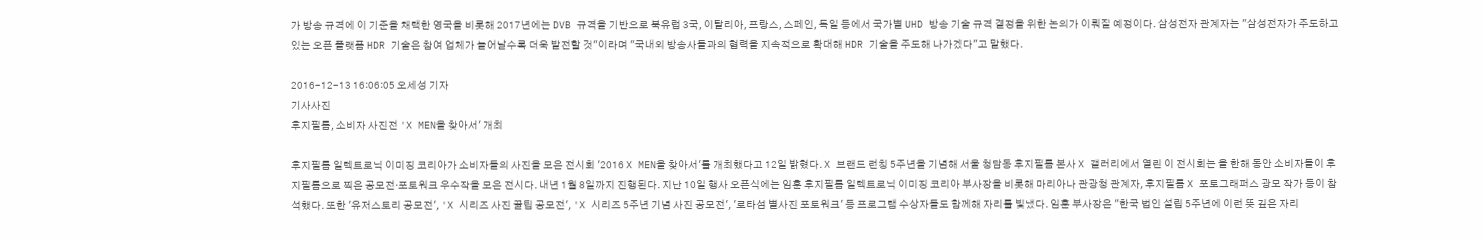가 방송 규격에 이 기준을 채택한 영국을 비롯해 2017년에는 DVB 규격을 기반으로 북유럽 3국, 이탈리아, 프랑스, 스페인, 독일 등에서 국가별 UHD 방송 기술 규격 결정을 위한 논의가 이뤄질 예정이다. 삼성전자 관계자는 "삼성전자가 주도하고 있는 오픈 플랫폼 HDR 기술은 참여 업체가 늘어날수록 더욱 발전할 것"이라며 "국내외 방송사들과의 협력을 지속적으로 확대해 HDR 기술을 주도해 나가겠다"고 말했다.

2016-12-13 16:06:05 오세성 기자
기사사진
후지필름, 소비자 사진전 'X MEN을 찾아서' 개최

후지필름 일렉트로닉 이미징 코리아가 소비자들의 사진을 모은 전시회 '2016 X MEN을 찾아서'를 개최했다고 12일 밝혔다. X 브랜드 런칭 5주년을 기념해 서울 청담동 후지필름 본사 X 갤러리에서 열린 이 전시회는 올 한해 동안 소비자들이 후지필름으로 찍은 공모전·포토워크 우수작을 모은 전시다. 내년 1월 8일까지 진행된다. 지난 10일 행사 오픈식에는 임훈 후지필름 일렉트로닉 이미징 코리아 부사장을 비롯해 마리아나 관광청 관계자, 후지필름 X 포토그래퍼스 광모 작가 등이 참석했다. 또한 '유저스토리 공모전', 'X 시리즈 사진 꿀팁 공모전', 'X 시리즈 5주년 기념 사진 공모전', '로타섬 별사진 포토워크' 등 프로그램 수상자들도 함께해 자리를 빛냈다. 임훈 부사장은 "한국 법인 설립 5주년에 이런 뜻 깊은 자리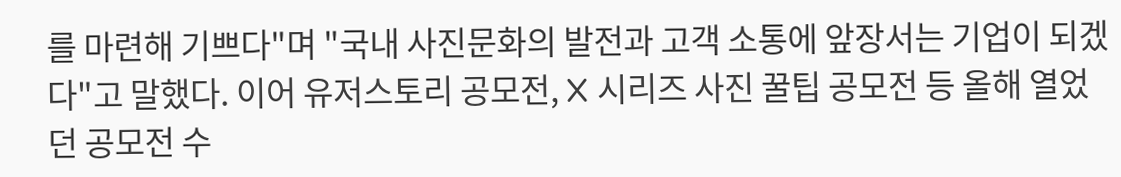를 마련해 기쁘다"며 "국내 사진문화의 발전과 고객 소통에 앞장서는 기업이 되겠다"고 말했다. 이어 유저스토리 공모전, X 시리즈 사진 꿀팁 공모전 등 올해 열었던 공모전 수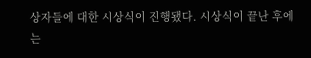상자들에 대한 시상식이 진행됐다. 시상식이 끝난 후에는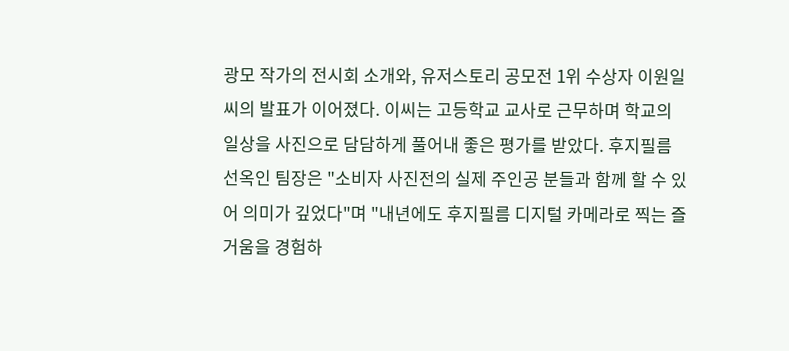광모 작가의 전시회 소개와, 유저스토리 공모전 1위 수상자 이원일씨의 발표가 이어졌다. 이씨는 고등학교 교사로 근무하며 학교의 일상을 사진으로 담담하게 풀어내 좋은 평가를 받았다. 후지필름 선옥인 팀장은 "소비자 사진전의 실제 주인공 분들과 함께 할 수 있어 의미가 깊었다"며 "내년에도 후지필름 디지털 카메라로 찍는 즐거움을 경험하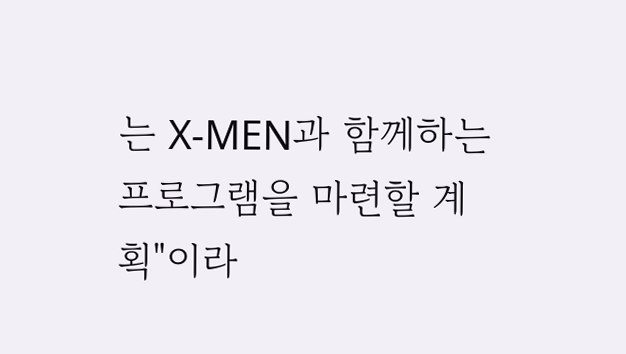는 X-MEN과 함께하는 프로그램을 마련할 계획"이라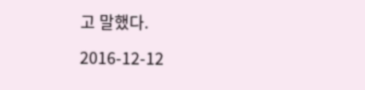고 말했다.

2016-12-12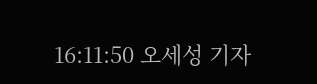16:11:50 오세성 기자